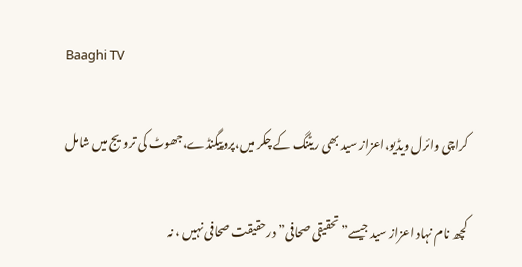Baaghi TV

کراچی وائرل ویڈیو،اعزاز سید بھی ریٹنگ کے چکر میں،پروپیگنڈے،جھوٹ کی ترویج میں شامل

کچھ نام نہاد اعزاز سید جیسے”تحقیقی صحافی” درحقیقت صحافی نہیں ، نہ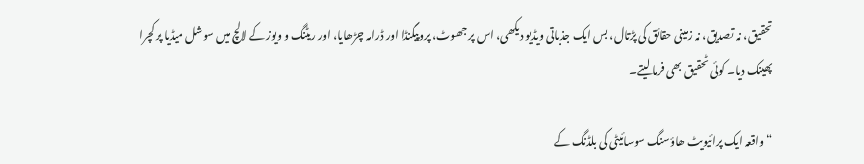تحقیق، نہ تصدیق، نہ زمینی حقائق کی پڑتال، بس ایک جذباتی ویڈیو دیکھی، اس پر جھوٹ، پروپیگنڈا اور ڈرامہ چڑھایا، اور ریٹنگ و ویوز کے لالچ میں سوشل میڈیا پر کچرا پھینک دیا۔ کوئی ٹحقیق بھی فرما لیتے۔

“واقعہ ایک پرائیویٹ ھاؤسنگ سوسائیٹی کی بلڈنگ کے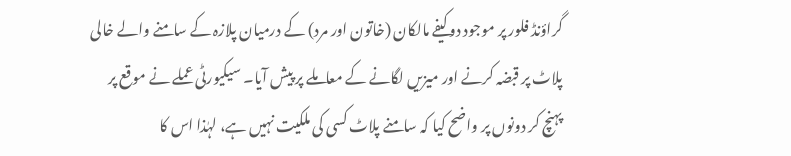گراؤنڈ فلور پر موجود دو کیفے مالکان (خاتون اور مرد) کے درمیان پلازہ کے سامنے والے خالی پلاٹ پر قبضہ کرنے اور میزیں لگانے کے معاملے پر پیش آیا۔ سیکیورٹی عملے نے موقع پر پہنچ کر دونوں پر واضح کیا کہ سامنے پلاٹ کسی کی ملکیت نہیں ہے، لہٰذا اس کا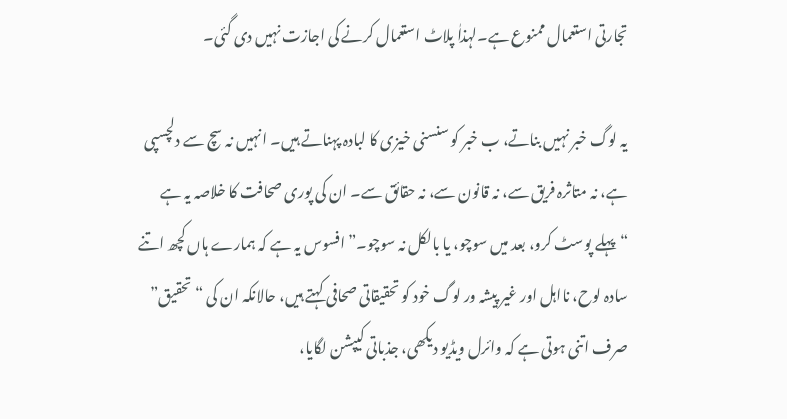تجارتی استعمال ممنوع ہے۔لہذاٰ پلاٹ استعمال کرنے کی اجازت نہیں دی گئی۔

یہ لوگ خبر نہیں بناتے، ب خبر کو سنسنی خیزی کا لبادہ پہناتے ہیں۔ انہیں نہ سچ سے دلچسپی ہے، نہ متاثرہ فریق سے، نہ قانون سے، نہ حقائق سے۔ ان کی پوری صحافت کا خلاصہ یہ ہے “پہلے پوسٹ کرو، بعد میں سوچو، یا بالکل نہ سوچو۔” افسوس یہ ہے کہ ہمارے ہاں کچھ اتنے سادہ لوح، نااہل اور غیر پیشہ ور لوگ خود کو تحقیقاتی صحافی کہتے ہیں، حالانکہ ان کی “تحقیق” صرف اتنی ہوتی ہے کہ وائرل ویڈیو دیکھی، جذباتی کیپشن لگایا،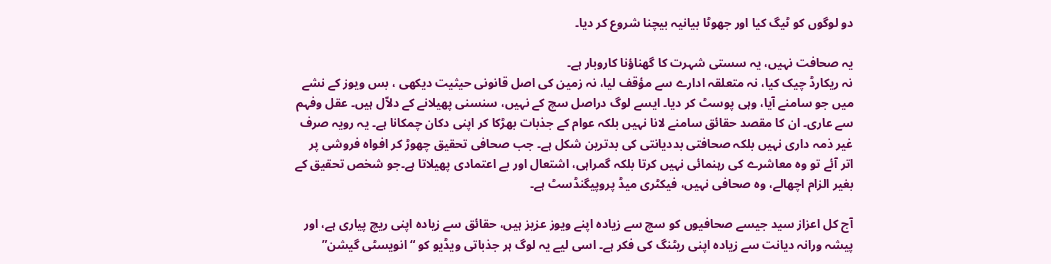دو لوگوں کو ٹیگ کیا اور جھوٹا بیانیہ بیچنا شروع کر دیا۔

یہ صحافت نہیں، یہ سستی شہرت کا گھناؤنا کاروبار ہے۔
نہ ریکارڈ چیک کیا، نہ متعلقہ ادارے سے مؤقف لیا، نہ زمین کی اصل قانونی حیثیت دیکھی ، بس ویوز کے نشے میں جو سامنے آیا، وہی پوسٹ کر دیا۔ ایسے لوگ دراصل سچ کے نہیں، سنسنی پھیلانے کے دلاّل ہیں۔ عقل وفہم سے عاری۔ ان کا مقصد حقائق سامنے لانا نہیں بلکہ عوام کے جذبات بھڑکا کر اپنی دکان چمکانا ہے۔ یہ رویہ صرف غیر ذمہ داری نہیں بلکہ صحافتی بددیانتی کی بدترین شکل ہے۔ جب صحافی تحقیق چھوڑ کر افواہ فروشی پر اتر آئے تو وہ معاشرے کی رہنمائی نہیں کرتا بلکہ گمراہی، اشتعال اور بے اعتمادی پھیلاتا ہے۔جو شخص تحقیق کے بغیر الزام اچھالے، وہ صحافی نہیں، فیکٹری میڈ پروپیگنڈسٹ ہے۔

آج کل اعزاز سید جیسے صحافیوں کو سچ سے زیادہ اپنے ویوز عزیز ہیں، حقائق سے زیادہ اپنی ریچ پیاری ہے، اور پیشہ ورانہ دیانت سے زیادہ اپنی ریٹنگ کی فکر ہے۔ اسی لیے یہ لوگ ہر جذباتی ویڈیو کو “انویسٹی گیشن”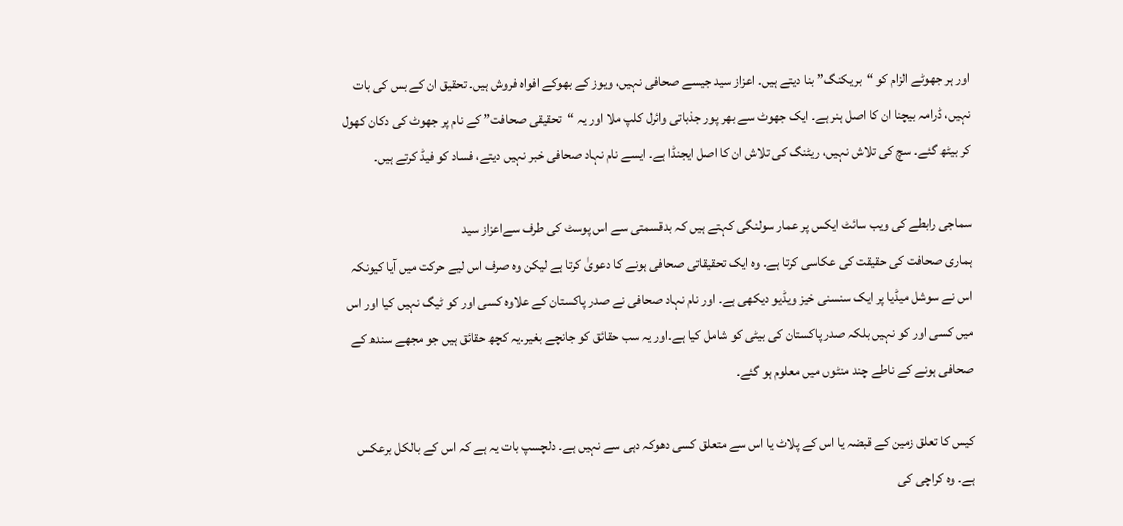اور ہر جھوٹے الزام کو “بریکنگ” بنا دیتے ہیں۔ اعزاز سید جیسے صحافی نہیں، ویوز کے بھوکے افواہ فروش ہیں۔ تحقیق ان کے بس کی بات نہیں، ڈرامہ بیچنا ان کا اصل ہنر ہے۔ ایک جھوٹ سے بھر پور جذباتی وائرل کلپ ملا اور یہ “تحقیقی صحافت” کے نام پر جھوٹ کی دکان کھول کر بیٹھ گئے۔ سچ کی تلاش نہیں، ریٹنگ کی تلاش ان کا اصل ایجنڈا ہے۔ ایسے نام نہاد صحافی خبر نہیں دیتے، فساد کو فیڈ کرتے ہیں۔

سماجی رابطے کی ویب سائٹ ایکس پر عمار سولنگی کہتے ہیں کہ بدقسمتی سے اس پوسٹ کی طرف سےاعزاز سید
ہماری صحافت کی حقیقت کی عکاسی کرتا ہے۔ وہ ایک تحقیقاتی صحافی ہونے کا دعویٰ کرتا ہے لیکن وہ صرف اس لیے حرکت میں آیا کیونکہ اس نے سوشل میڈیا پر ایک سنسنی خیز ویڈیو دیکھی ہے۔ اور نام نہاد صحافی نے صدر پاکستان کے علاوہ کسی اور کو ٹیگ نہیں کیا اور اس میں کسی اور کو نہیں بلکہ صدر پاکستان کی بیٹی کو شامل کیا ہے۔اور یہ سب حقائق کو جانچے بغیر۔یہ کچھ حقائق ہیں جو مجھے سندھ کے صحافی ہونے کے ناطے چند منٹوں میں معلوم ہو گئے۔

کیس کا تعلق زمین کے قبضہ یا اس کے پلاٹ یا اس سے متعلق کسی دھوکہ دہی سے نہیں ہے۔ دلچسپ بات یہ ہے کہ اس کے بالکل برعکس ہے۔ وہ کراچی کی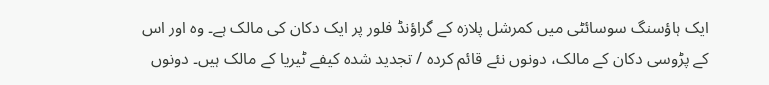ایک ہاؤسنگ سوسائٹی میں کمرشل پلازہ کے گراؤنڈ فلور پر ایک دکان کی مالک ہے۔ وہ اور اس کے پڑوسی دکان کے مالک، دونوں نئے قائم کردہ / تجدید شدہ کیفے ٹیریا کے مالک ہیں۔ دونوں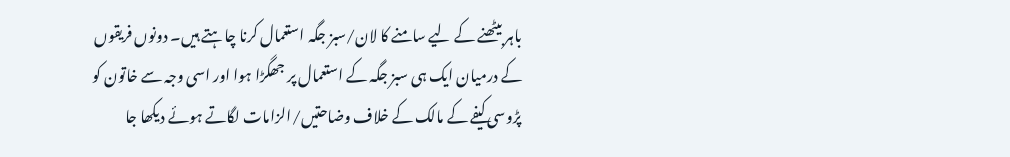باہر بیٹھنے کے لیے سامنے کا لان/سبز جگہ استعمال کرنا چاہتے ہیں۔ دونوں فریقوں کے درمیان ایک ہی سبز جگہ کے استعمال پر جھگڑا ہوا اور اسی وجہ سے خاتون کو پڑوسی کیفے کے مالک کے خلاف وضاحتیں/الزامات لگاتے ہوئے دیکھا جا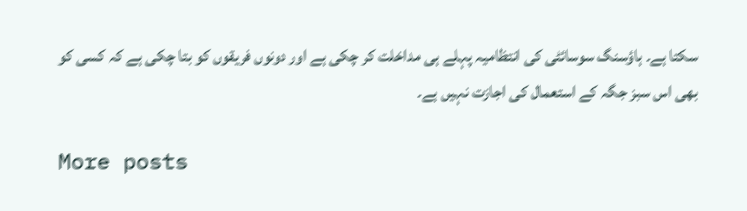سکتا ہے۔ ہاؤسنگ سوسائٹی کی انتظامیہ پہلے ہی مداخلت کر چکی ہے اور دونوں فریقوں کو بتا چکی ہے کہ کسی کو بھی اس سبز جگہ کے استعمال کی اجازت نہیں ہے۔

More posts